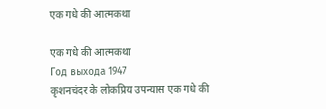एक गधे की आत्मकथा

एक गधे की आत्मकथा
Год выхода 1947
कृशनचंदर के लोकप्रिय उपन्यास एक गधे की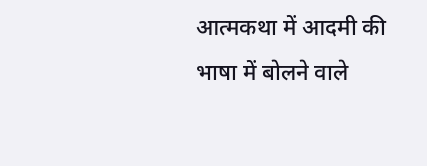आत्मकथा में आदमी की भाषा में बोलने वाले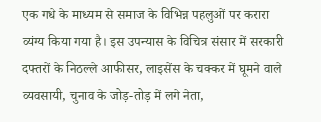एक गधे के माध्यम से समाज के विभिन्न पहलुओं पर करारा व्यंग्य किया गया है। इस उपन्यास के विचित्र संसार में सरकारी दफ्तरों के निठल्ले आफीसर, लाइसेंस के चक्कर में घूमने वाले व्यवसायी, चुनाव के जोड़-तोड़ में लगे नेता,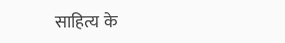साहित्य के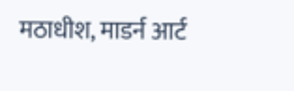मठाधीश, माडर्न आर्ट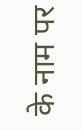के नाम पर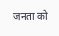जनता को